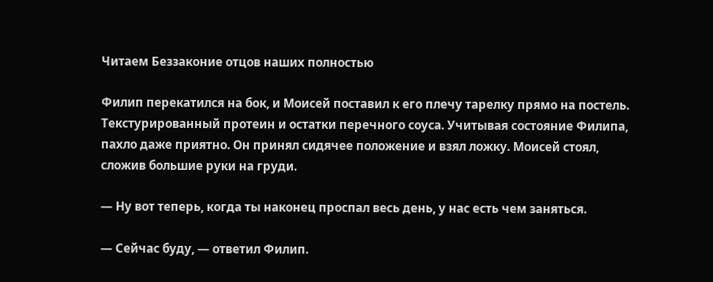Читаем Беззаконие отцов наших полностью

Филип перекатился на бок, и Моисей поставил к его плечу тарелку прямо на постель. Текстурированный протеин и остатки перечного соуса. Учитывая состояние Филипа, пахло даже приятно. Он принял сидячее положение и взял ложку. Моисей стоял, сложив большие руки на груди.

— Ну вот теперь, когда ты наконец проспал весь день, у нас есть чем заняться.

— Сейчас буду, — ответил Филип.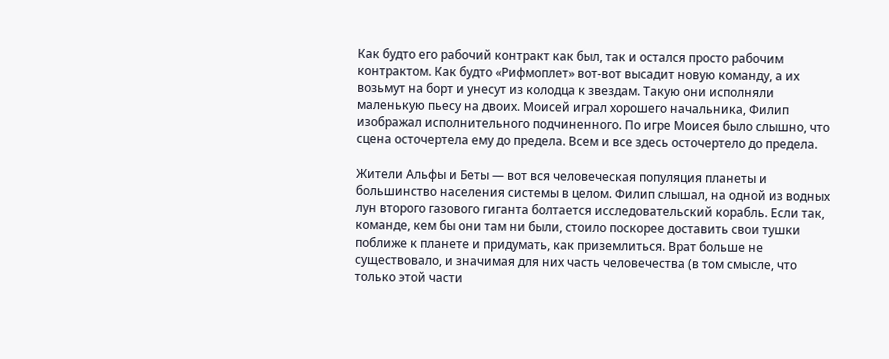Как будто его рабочий контракт как был, так и остался просто рабочим контрактом. Как будто «Рифмоплет» вот-вот высадит новую команду, а их возьмут на борт и унесут из колодца к звездам. Такую они исполняли маленькую пьесу на двоих. Моисей играл хорошего начальника, Филип изображал исполнительного подчиненного. По игре Моисея было слышно, что сцена осточертела ему до предела. Всем и все здесь осточертело до предела.

Жители Альфы и Беты — вот вся человеческая популяция планеты и большинство населения системы в целом. Филип слышал, на одной из водных лун второго газового гиганта болтается исследовательский корабль. Если так, команде, кем бы они там ни были, стоило поскорее доставить свои тушки поближе к планете и придумать, как приземлиться. Врат больше не существовало, и значимая для них часть человечества (в том смысле, что только этой части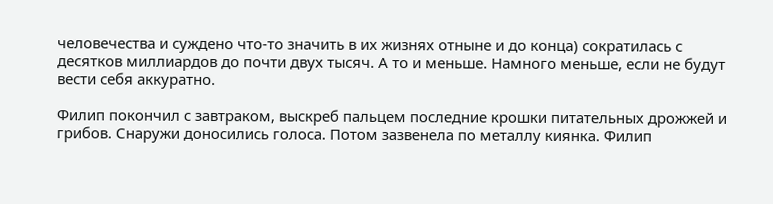человечества и суждено что-то значить в их жизнях отныне и до конца) сократилась с десятков миллиардов до почти двух тысяч. А то и меньше. Намного меньше, если не будут вести себя аккуратно.

Филип покончил с завтраком, выскреб пальцем последние крошки питательных дрожжей и грибов. Снаружи доносились голоса. Потом зазвенела по металлу киянка. Филип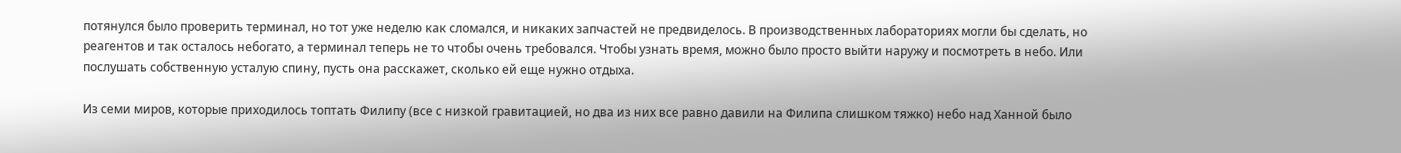потянулся было проверить терминал, но тот уже неделю как сломался, и никаких запчастей не предвиделось. В производственных лабораториях могли бы сделать, но реагентов и так осталось небогато, а терминал теперь не то чтобы очень требовался. Чтобы узнать время, можно было просто выйти наружу и посмотреть в небо. Или послушать собственную усталую спину, пусть она расскажет, сколько ей еще нужно отдыха.

Из семи миров, которые приходилось топтать Филипу (все с низкой гравитацией, но два из них все равно давили на Филипа слишком тяжко) небо над Ханной было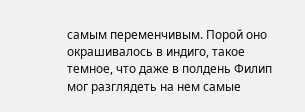самым переменчивым. Порой оно окрашивалось в индиго, такое темное, что даже в полдень Филип мог разглядеть на нем самые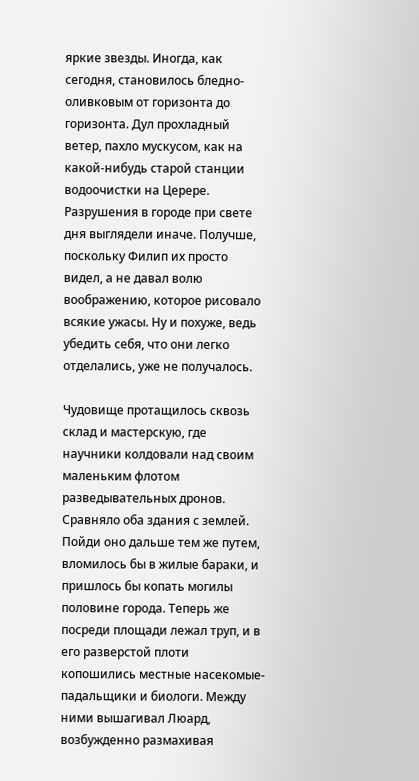яркие звезды. Иногда, как сегодня, становилось бледно-оливковым от горизонта до горизонта. Дул прохладный ветер, пахло мускусом, как на какой-нибудь старой станции водоочистки на Церере. Разрушения в городе при свете дня выглядели иначе. Получше, поскольку Филип их просто видел, а не давал волю воображению, которое рисовало всякие ужасы. Ну и похуже, ведь убедить себя, что они легко отделались, уже не получалось.

Чудовище протащилось сквозь склад и мастерскую, где научники колдовали над своим маленьким флотом разведывательных дронов. Сравняло оба здания с землей. Пойди оно дальше тем же путем, вломилось бы в жилые бараки, и пришлось бы копать могилы половине города. Теперь же посреди площади лежал труп, и в его разверстой плоти копошились местные насекомые-падальщики и биологи. Между ними вышагивал Люард, возбужденно размахивая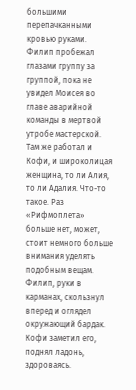большими перепачканными кровью руками. Филип пробежал глазами группу за группой, пока не увидел Моисея во главе аварийной команды в мертвой утробе мастерской. Там же работал и Кофи, и широколицая женщина, то ли Алия, то ли Адалия. Что-то такое. Раз «Рифмоплета» больше нет, может, стоит немного больше внимания уделять подобным вещам. Филип, руки в карманах, скользнул вперед и оглядел окружающий бардак. Кофи заметил его, поднял ладонь, здороваясь.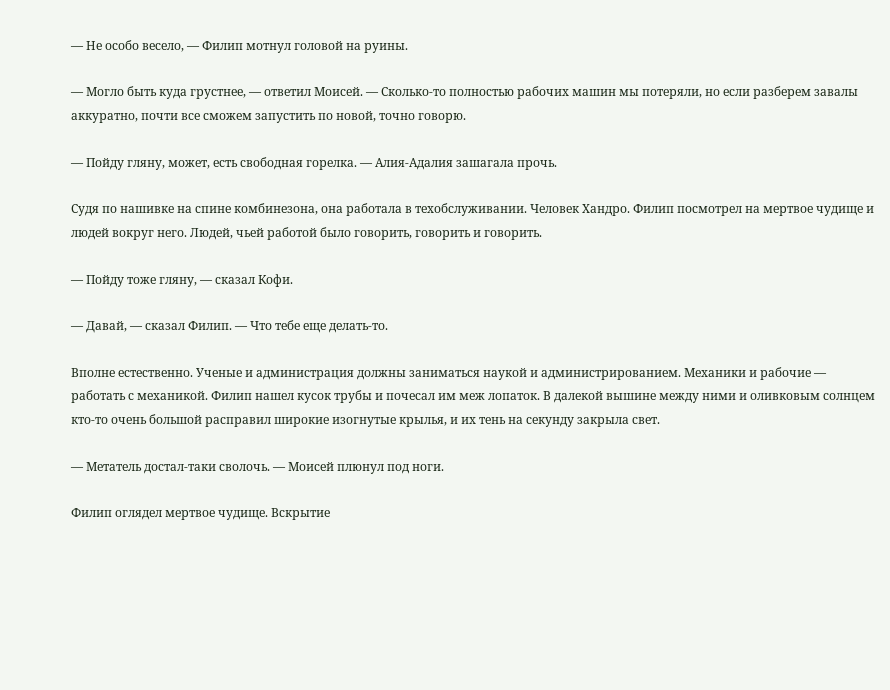— Не особо весело, — Филип мотнул головой на руины.

— Могло быть куда грустнее, — ответил Моисей. — Сколько-то полностью рабочих машин мы потеряли, но если разберем завалы аккуратно, почти все сможем запустить по новой, точно говорю.

— Пойду гляну, может, есть свободная горелка. — Алия-Адалия зашагала прочь.

Судя по нашивке на спине комбинезона, она работала в техобслуживании. Человек Хандро. Филип посмотрел на мертвое чудище и людей вокруг него. Людей, чьей работой было говорить, говорить и говорить.

— Пойду тоже гляну, — сказал Кофи.

— Давай, — сказал Филип. — Что тебе еще делать-то.

Вполне естественно. Ученые и администрация должны заниматься наукой и администрированием. Механики и рабочие — работать с механикой. Филип нашел кусок трубы и почесал им меж лопаток. В далекой вышине между ними и оливковым солнцем кто-то очень большой расправил широкие изогнутые крылья, и их тень на секунду закрыла свет.

— Метатель достал-таки сволочь. — Моисей плюнул под ноги.

Филип оглядел мертвое чудище. Вскрытие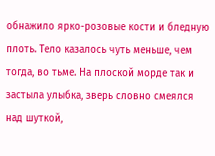обнажило ярко-розовые кости и бледную плоть. Тело казалось чуть меньше, чем тогда, во тьме. На плоской морде так и застыла улыбка, зверь словно смеялся над шуткой,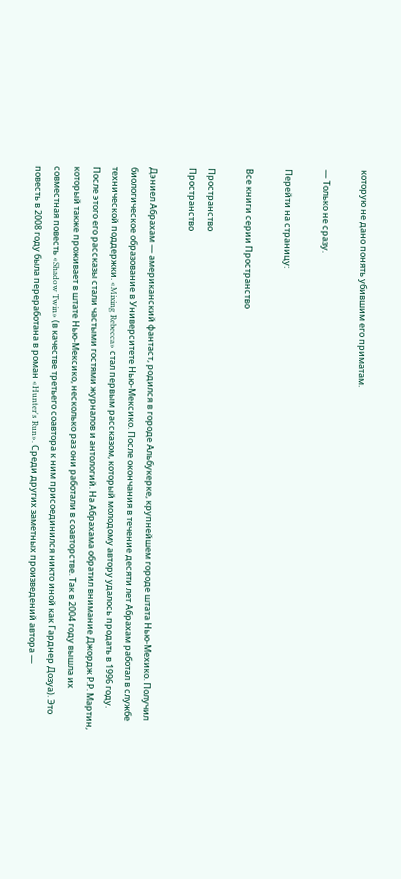которую не дано понять убившим его приматам.

— Только не сразу.

Перейти на страницу:

Все книги серии Пространство

Пространство
Пространство

Дэниел Абрахам — американский фантаст, родился в городе Альбукерке, крупнейшем городе штата Нью-Мехико. Получил биологическое образование в Университете Нью-Мексико. После окончания в течение десяти лет Абрахам работал в службе технической поддержки. «Mixing Rebecca» стал первым рассказом, который молодому автору удалось продать в 1996 году. После этого его рассказы стали частыми гостями журналов и антологий. На Абрахама обратил внимание Джордж Р.Р. Мартин, который также проживает в штате Нью-Мексико, несколько раз они работали в соавторстве. Так в 2004 году вышла их совместная повесть «Shadow Twin» (в качестве третьего соавтора к ним присоединился никто иной как Гарднер Дозуа). Это повесть в 2008 году была переработана в роман «Hunter's Run». Среди других заметных произведений автора —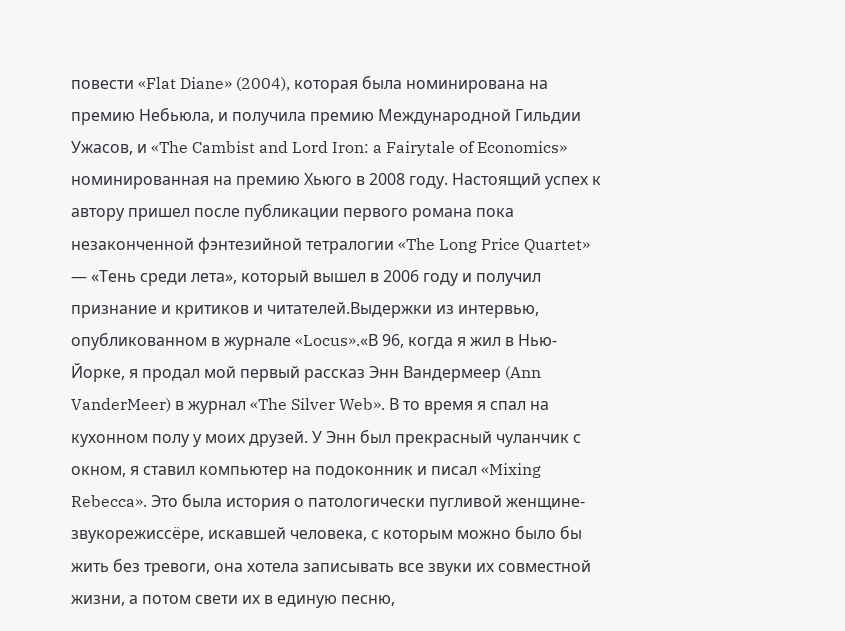повести «Flat Diane» (2004), которая была номинирована на премию Небьюла, и получила премию Международной Гильдии Ужасов, и «The Cambist and Lord Iron: a Fairytale of Economics» номинированная на премию Хьюго в 2008 году. Настоящий успех к автору пришел после публикации первого романа пока незаконченной фэнтезийной тетралогии «The Long Price Quartet» — «Тень среди лета», который вышел в 2006 году и получил признание и критиков и читателей.Выдержки из интервью, опубликованном в журнале «Locus».«В 96, когда я жил в Нью-Йорке, я продал мой первый рассказ Энн Вандермеер (Ann VanderMeer) в журнал «The Silver Web». В то время я спал на кухонном полу у моих друзей. У Энн был прекрасный чуланчик с окном, я ставил компьютер на подоконник и писал «Mixing Rebecca». Это была история о патологически пугливой женщине-звукорежиссёре, искавшей человека, с которым можно было бы жить без тревоги, она хотела записывать все звуки их совместной жизни, а потом свети их в единую песню,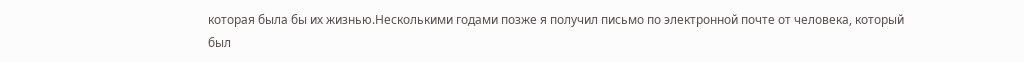которая была бы их жизнью.Несколькими годами позже я получил письмо по электронной почте от человека, который был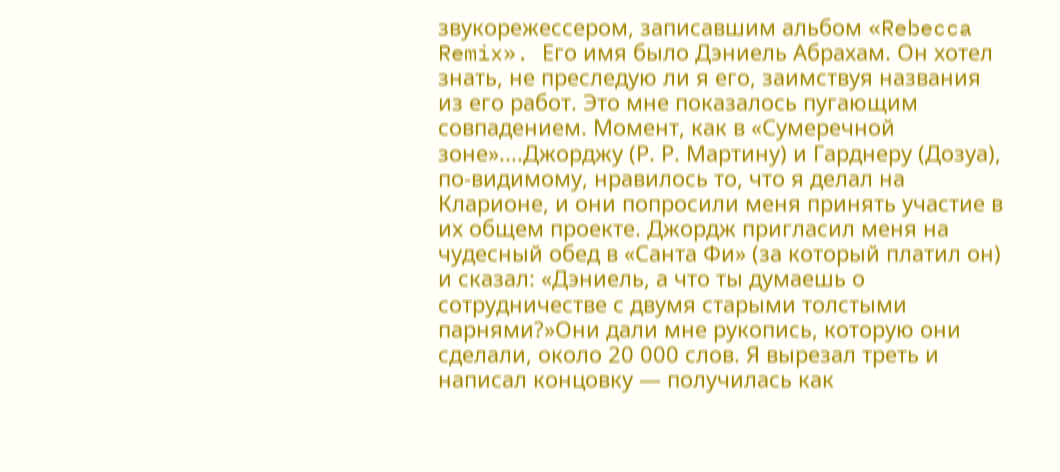звукорежессером, записавшим альбом «Rebecca Remix». Его имя было Дэниель Абрахам. Он хотел знать, не преследую ли я его, заимствуя названия из его работ. Это мне показалось пугающим совпадением. Момент, как в «Сумеречной зоне»....Джорджу (Р. Р. Мартину) и Гарднеру (Дозуа), по-видимому, нравилось то, что я делал на Кларионе, и они попросили меня принять участие в их общем проекте. Джордж пригласил меня на чудесный обед в «Санта Фи» (за который платил он) и сказал: «Дэниель, а что ты думаешь о сотрудничестве с двумя старыми толстыми парнями?»Они дали мне рукопись, которую они сделали, около 20 000 слов. Я вырезал треть и написал концовку — получилась как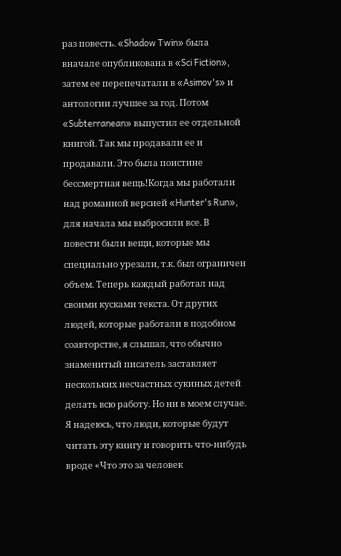раз повесть. «Shadow Twin» была вначале опубликована в «Sci Fiction», затем ее перепечатали в «Asimov's» и антологии лучшее за год. Потом «Subterranean» выпустил ее отдельной книгой. Так мы продавали ее и продавали. Это была поистине бессмертная вещь!Когда мы работали над романной версией «Hunter's Run», для начала мы выбросили все. В повести были вещи, которые мы специально урезали, т.к. был ограничен объем. Теперь каждый работал над своими кусками текста. От других людей, которые работали в подобном соавторстве, я слышал, что обычно знаменитый писатель заставляет нескольких несчастных сукиных детей делать всю работу. Но ни в моем случае. Я надеюсь, что люди, которые будут читать эту книгу и говорить что-нибудь вроде «Что это за человек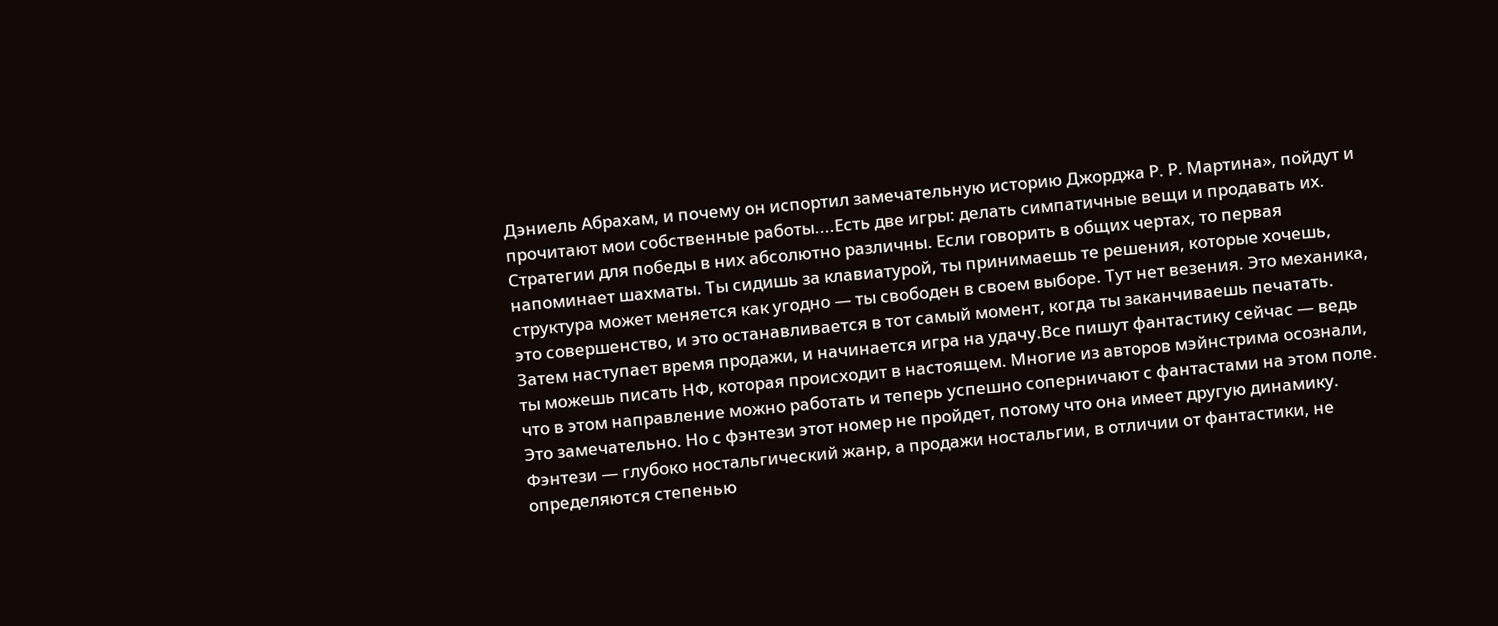Дэниель Абрахам, и почему он испортил замечательную историю Джорджа Р. Р. Мартина», пойдут и прочитают мои собственные работы....Есть две игры: делать симпатичные вещи и продавать их. Стратегии для победы в них абсолютно различны. Если говорить в общих чертах, то первая напоминает шахматы. Ты сидишь за клавиатурой, ты принимаешь те решения, которые хочешь, структура может меняется как угодно — ты свободен в своем выборе. Тут нет везения. Это механика, это совершенство, и это останавливается в тот самый момент, когда ты заканчиваешь печатать. Затем наступает время продажи, и начинается игра на удачу.Все пишут фантастику сейчас — ведь ты можешь писать НФ, которая происходит в настоящем. Многие из авторов мэйнстрима осознали, что в этом направление можно работать и теперь успешно соперничают с фантастами на этом поле. Это замечательно. Но с фэнтези этот номер не пройдет, потому что она имеет другую динамику. Фэнтези — глубоко ностальгический жанр, а продажи ностальгии, в отличии от фантастики, не определяются степенью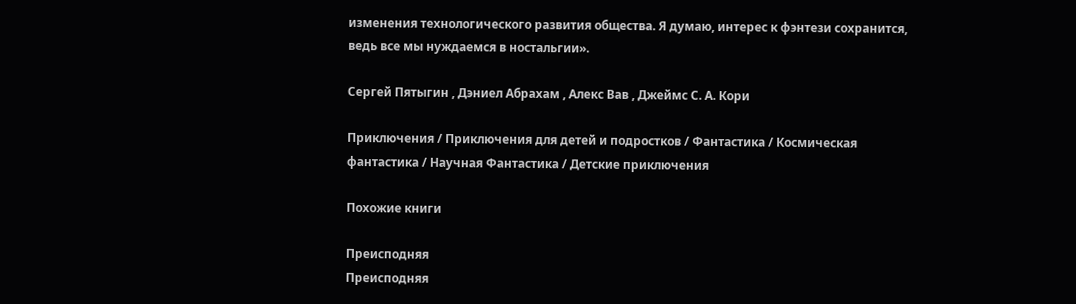изменения технологического развития общества. Я думаю, интерес к фэнтези сохранится, ведь все мы нуждаемся в ностальгии».

Сергей Пятыгин , Дэниел Абрахам , Алекс Вав , Джеймс С. А. Кори

Приключения / Приключения для детей и подростков / Фантастика / Космическая фантастика / Научная Фантастика / Детские приключения

Похожие книги

Преисподняя
Преисподняя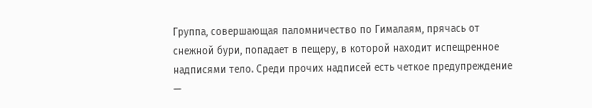Группа, совершающая паломничество по Гималаям, прячась от снежной бури, попадает в пещеру, в которой находит испещренное надписями тело. Среди прочих надписей есть четкое предупреждение —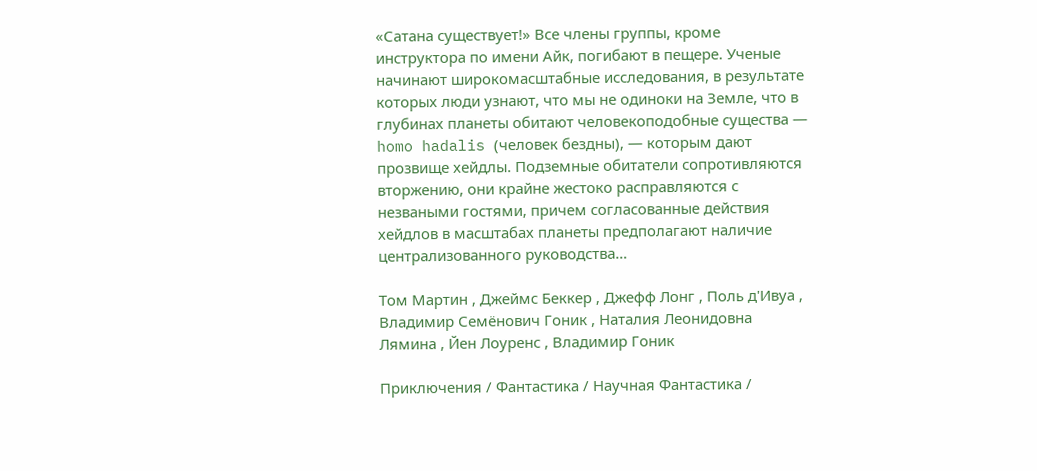«Сатана существует!» Все члены группы, кроме инструктора по имени Айк, погибают в пещере. Ученые начинают широкомасштабные исследования, в результате которых люди узнают, что мы не одиноки на Земле, что в глубинах планеты обитают человекоподобные существа — homo hadalis (человек бездны), — которым дают прозвище хейдлы. Подземные обитатели сопротивляются вторжению, они крайне жестоко расправляются с незваными гостями, причем согласованные действия хейдлов в масштабах планеты предполагают наличие централизованного руководства…

Том Мартин , Джеймс Беккер , Джефф Лонг , Поль д'Ивуа , Владимир Семёнович Гоник , Наталия Леонидовна Лямина , Йен Лоуренс , Владимир Гоник

Приключения / Фантастика / Научная Фантастика /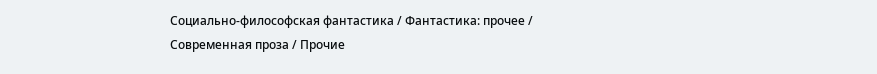Социально-философская фантастика / Фантастика: прочее / Современная проза / Прочие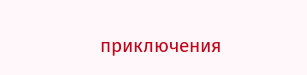приключения